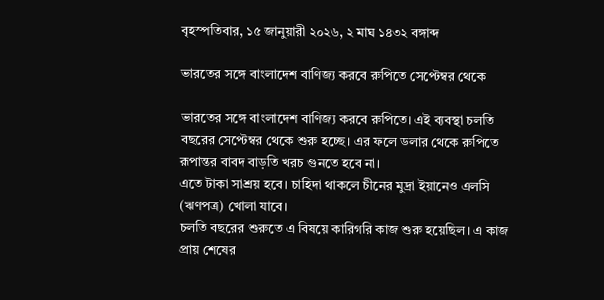বৃহস্পতিবার, ১৫ জানুয়ারী ২০২৬, ২ মাঘ ১৪৩২ বঙ্গাব্দ

ভারতের সঙ্গে বাংলাদেশ বাণিজ্য করবে রুপিতে সেপ্টেম্বর থেকে

ভারতের সঙ্গে বাংলাদেশ বাণিজ্য করবে রুপিতে। এই ব্যবস্থা চলতি বছরের সেপ্টেম্বর থেকে শুরু হচ্ছে। এর ফলে ডলার থেকে রুপিতে রূপান্তর বাবদ বাড়তি খরচ গুনতে হবে না।
এতে টাকা সাশ্রয় হবে। চাহিদা থাকলে চীনের মুদ্রা ইয়ানেও এলসি (ঋণপত্র) খোলা যাবে।
চলতি বছরের শুরুতে এ বিষয়ে কারিগরি কাজ শুরু হয়েছিল। এ কাজ প্রায় শেষের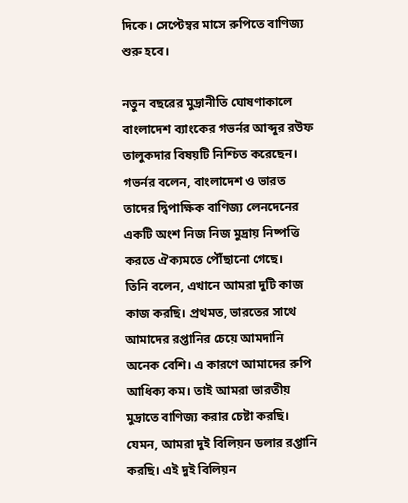দিকে। সেপ্টেম্বর মাসে রুপিতে বাণিজ্য শুরু হবে।

নতুন বছরের মুদ্রানীতি ঘোষণাকালে বাংলাদেশ ব্যাংকের গভর্নর আব্দুর রউফ তালুকদার বিষয়টি নিশ্চিত করেছেন।
গভর্নর বলেন, বাংলাদেশ ও ভারত তাদের দ্বিপাক্ষিক বাণিজ্য লেনদেনের একটি অংশ নিজ নিজ মুদ্রায় নিষ্পত্তি করতে ঐক্যমতে পৌঁছানো গেছে।
তিনি বলেন, এখানে আমরা দুটি কাজ কাজ করছি। প্রথমত, ভারতের সাথে আমাদের রপ্তানির চেয়ে আমদানি অনেক বেশি। এ কারণে আমাদের রুপি আধিক্য কম। তাই আমরা ভারতীয় মুদ্রাতে বাণিজ্য করার চেষ্টা করছি। যেমন, আমরা দুই বিলিয়ন ডলার রপ্তানি করছি। এই দুই বিলিয়ন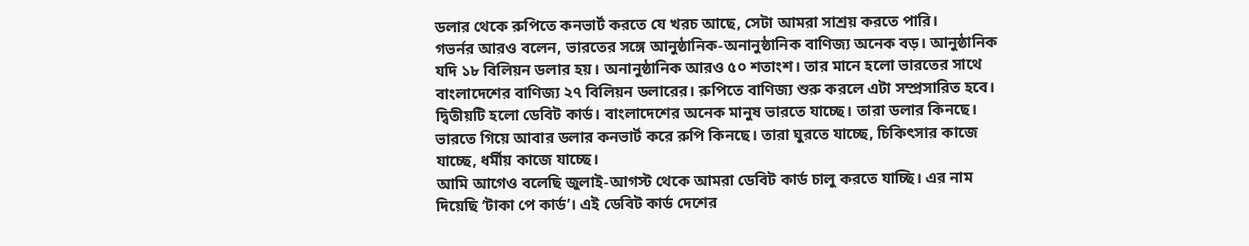ডলার থেকে রুপিতে কনভার্ট করতে যে খরচ আছে, সেটা আমরা সাশ্রয় করতে পারি।
গভর্নর আরও বলেন, ভারতের সঙ্গে আনুষ্ঠানিক-অনানুষ্ঠানিক বাণিজ্য অনেক বড়। আনুষ্ঠানিক যদি ১৮ বিলিয়ন ডলার হয়। অনানুষ্ঠানিক আরও ৫০ শতাংশ। তার মানে হলো ভারতের সাথে বাংলাদেশের বাণিজ্য ২৭ বিলিয়ন ডলারের। রুপিতে বাণিজ্য শুরু করলে এটা সম্প্রসারিত হবে। দ্বিতীয়টি হলো ডেবিট কার্ড। বাংলাদেশের অনেক মানুষ ভারতে যাচ্ছে। তারা ডলার কিনছে। ভারতে গিয়ে আবার ডলার কনভার্ট করে রুপি কিনছে। তারা ঘুরতে যাচ্ছে, চিকিৎসার কাজে যাচ্ছে, ধর্মীয় কাজে যাচ্ছে।
আমি আগেও বলেছি জুলাই-আগস্ট থেকে আমরা ডেবিট কার্ড চালু করতে যাচ্ছি। এর নাম দিয়েছি ‘টাকা পে কার্ড’। এই ডেবিট কার্ড দেশের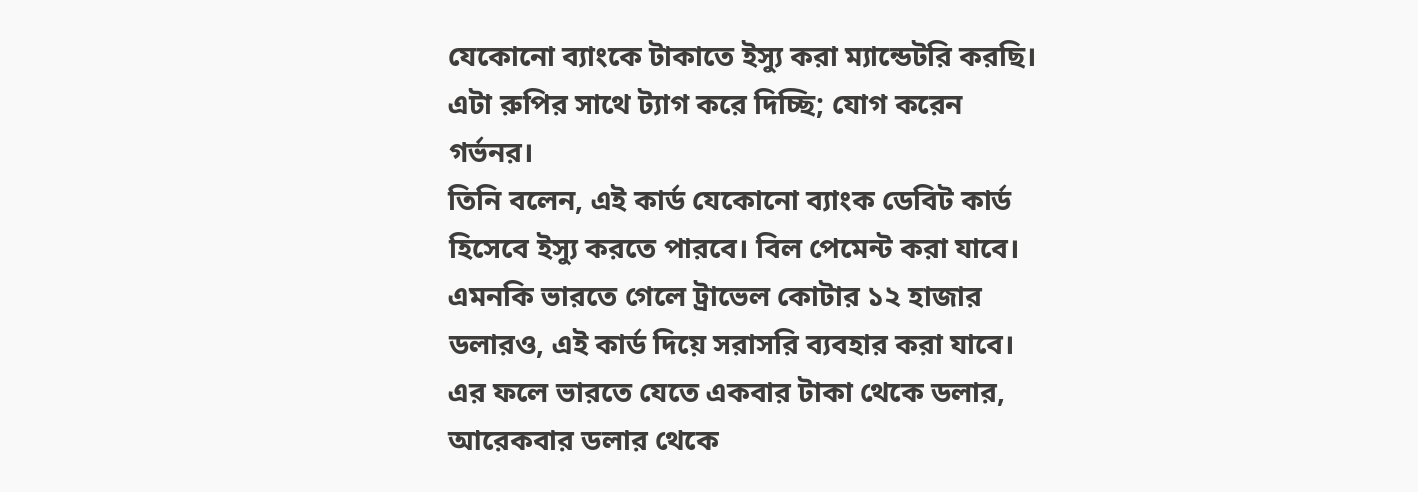যেকোনো ব্যাংকে টাকাতে ইস্যু করা ম্যান্ডেটরি করছি। এটা রুপির সাথে ট্যাগ করে দিচ্ছি; যোগ করেন গর্ভনর।
তিনি বলেন, এই কার্ড যেকোনো ব্যাংক ডেবিট কার্ড হিসেবে ইস্যু করতে পারবে। বিল পেমেন্ট করা যাবে। এমনকি ভারতে গেলে ট্রাভেল কোটার ১২ হাজার ডলারও, এই কার্ড দিয়ে সরাসরি ব্যবহার করা যাবে। এর ফলে ভারতে যেতে একবার টাকা থেকে ডলার, আরেকবার ডলার থেকে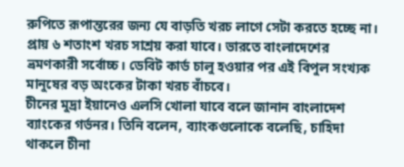রুপিতে রূপান্তরের জন্য যে বাড়তি খরচ লাগে সেটা করতে হচ্ছে না। প্রায় ৬ শতাংশ খরচ সাশ্রয় করা যাবে। ভারতে বাংলাদেশের ভ্রমণকারী সর্বোচ্চ। ডেবিট কার্ড চালু হওয়ার পর এই বিপুল সংখ্যক মানুষের বড় অংকের টাকা খরচ বাঁচবে।
চীনের মুদ্রা ইয়ানেও এলসি খোলা যাবে বলে জানান বাংলাদেশ ব্যাংকের গর্ভনর। তিনি বলেন, ব্যাংকগুলোকে বলেছি, চাহিদা থাকলে চীনা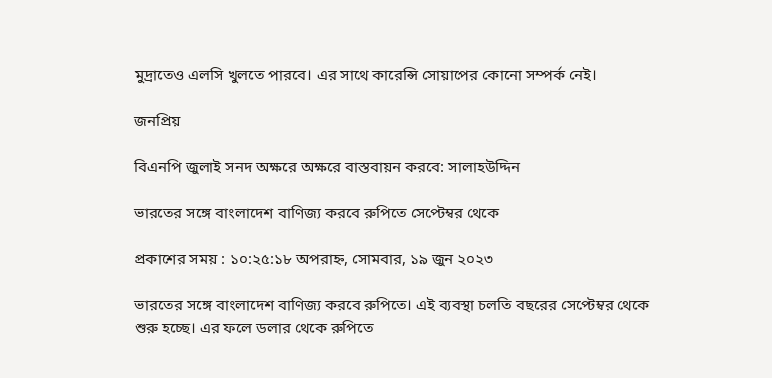মুদ্রাতেও এলসি খুলতে পারবে। এর সাথে কারেন্সি সোয়াপের কোনো সম্পর্ক নেই।

জনপ্রিয়

বিএনপি জুলাই সনদ অক্ষরে অক্ষরে বাস্তবায়ন করবে: সালাহউদ্দিন

ভারতের সঙ্গে বাংলাদেশ বাণিজ্য করবে রুপিতে সেপ্টেম্বর থেকে

প্রকাশের সময় : ১০:২৫:১৮ অপরাহ্ন, সোমবার, ১৯ জুন ২০২৩

ভারতের সঙ্গে বাংলাদেশ বাণিজ্য করবে রুপিতে। এই ব্যবস্থা চলতি বছরের সেপ্টেম্বর থেকে শুরু হচ্ছে। এর ফলে ডলার থেকে রুপিতে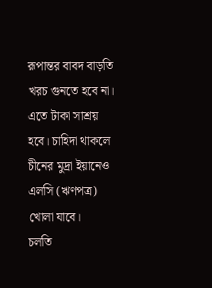রূপান্তর বাবদ বাড়তি খরচ গুনতে হবে না।
এতে টাকা সাশ্রয় হবে। চাহিদা থাকলে চীনের মুদ্রা ইয়ানেও এলসি (ঋণপত্র) খোলা যাবে।
চলতি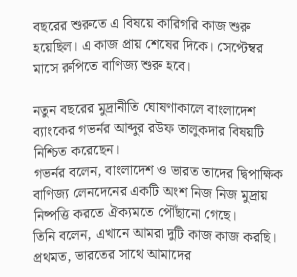বছরের শুরুতে এ বিষয়ে কারিগরি কাজ শুরু হয়েছিল। এ কাজ প্রায় শেষের দিকে। সেপ্টেম্বর মাসে রুপিতে বাণিজ্য শুরু হবে।

নতুন বছরের মুদ্রানীতি ঘোষণাকালে বাংলাদেশ ব্যাংকের গভর্নর আব্দুর রউফ তালুকদার বিষয়টি নিশ্চিত করেছেন।
গভর্নর বলেন, বাংলাদেশ ও ভারত তাদের দ্বিপাক্ষিক বাণিজ্য লেনদেনের একটি অংশ নিজ নিজ মুদ্রায় নিষ্পত্তি করতে ঐক্যমতে পৌঁছানো গেছে।
তিনি বলেন, এখানে আমরা দুটি কাজ কাজ করছি। প্রথমত, ভারতের সাথে আমাদের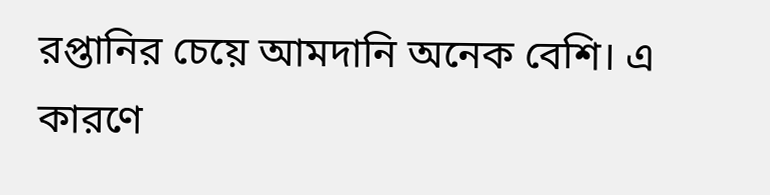রপ্তানির চেয়ে আমদানি অনেক বেশি। এ কারণে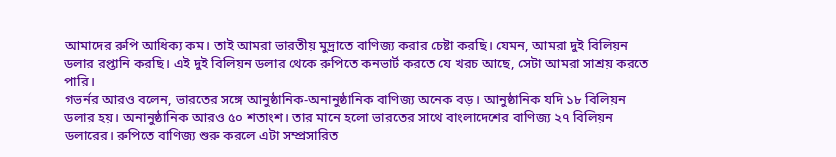আমাদের রুপি আধিক্য কম। তাই আমরা ভারতীয় মুদ্রাতে বাণিজ্য করার চেষ্টা করছি। যেমন, আমরা দুই বিলিয়ন ডলার রপ্তানি করছি। এই দুই বিলিয়ন ডলার থেকে রুপিতে কনভার্ট করতে যে খরচ আছে, সেটা আমরা সাশ্রয় করতে পারি।
গভর্নর আরও বলেন, ভারতের সঙ্গে আনুষ্ঠানিক-অনানুষ্ঠানিক বাণিজ্য অনেক বড়। আনুষ্ঠানিক যদি ১৮ বিলিয়ন ডলার হয়। অনানুষ্ঠানিক আরও ৫০ শতাংশ। তার মানে হলো ভারতের সাথে বাংলাদেশের বাণিজ্য ২৭ বিলিয়ন ডলারের। রুপিতে বাণিজ্য শুরু করলে এটা সম্প্রসারিত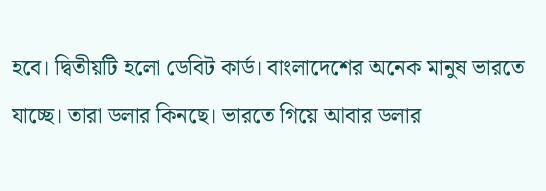হবে। দ্বিতীয়টি হলো ডেবিট কার্ড। বাংলাদেশের অনেক মানুষ ভারতে যাচ্ছে। তারা ডলার কিনছে। ভারতে গিয়ে আবার ডলার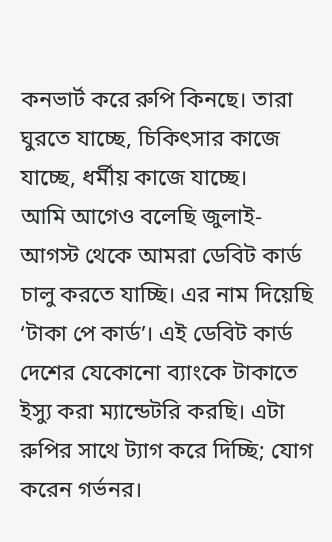কনভার্ট করে রুপি কিনছে। তারা ঘুরতে যাচ্ছে, চিকিৎসার কাজে যাচ্ছে, ধর্মীয় কাজে যাচ্ছে।
আমি আগেও বলেছি জুলাই-আগস্ট থেকে আমরা ডেবিট কার্ড চালু করতে যাচ্ছি। এর নাম দিয়েছি ‘টাকা পে কার্ড’। এই ডেবিট কার্ড দেশের যেকোনো ব্যাংকে টাকাতে ইস্যু করা ম্যান্ডেটরি করছি। এটা রুপির সাথে ট্যাগ করে দিচ্ছি; যোগ করেন গর্ভনর।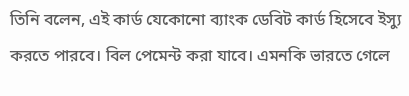তিনি বলেন, এই কার্ড যেকোনো ব্যাংক ডেবিট কার্ড হিসেবে ইস্যু করতে পারবে। বিল পেমেন্ট করা যাবে। এমনকি ভারতে গেলে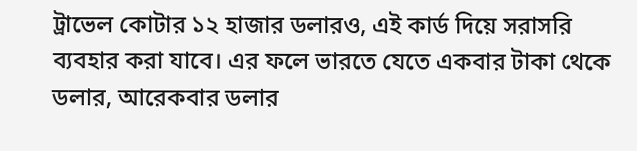ট্রাভেল কোটার ১২ হাজার ডলারও, এই কার্ড দিয়ে সরাসরি ব্যবহার করা যাবে। এর ফলে ভারতে যেতে একবার টাকা থেকে ডলার, আরেকবার ডলার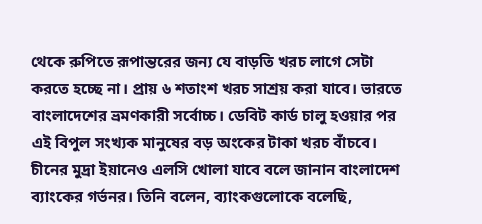থেকে রুপিতে রূপান্তরের জন্য যে বাড়তি খরচ লাগে সেটা করতে হচ্ছে না। প্রায় ৬ শতাংশ খরচ সাশ্রয় করা যাবে। ভারতে বাংলাদেশের ভ্রমণকারী সর্বোচ্চ। ডেবিট কার্ড চালু হওয়ার পর এই বিপুল সংখ্যক মানুষের বড় অংকের টাকা খরচ বাঁচবে।
চীনের মুদ্রা ইয়ানেও এলসি খোলা যাবে বলে জানান বাংলাদেশ ব্যাংকের গর্ভনর। তিনি বলেন, ব্যাংকগুলোকে বলেছি,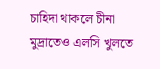চাহিদা থাকলে চীনা মুদ্রাতেও এলসি খুলতে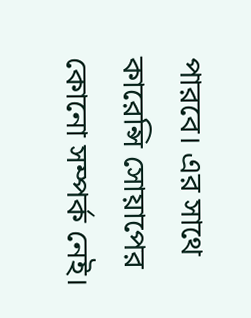পারবে। এর সাথে কারেন্সি সোয়াপের কোনো সম্পর্ক নেই।